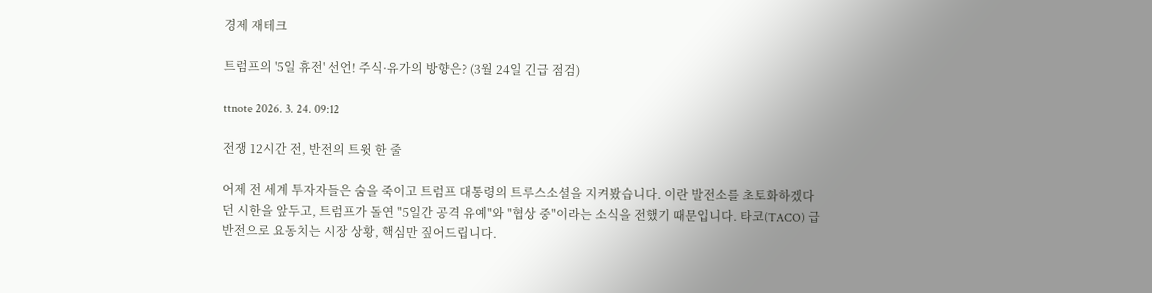경제 재테크

트럼프의 '5일 휴전' 선언! 주식·유가의 방향은? (3월 24일 긴급 점검)

ttnote 2026. 3. 24. 09:12

전쟁 12시간 전, 반전의 트윗 한 줄

어제 전 세계 투자자들은 숨을 죽이고 트럼프 대통령의 트루스소셜을 지켜봤습니다. 이란 발전소를 초토화하겠다던 시한을 앞두고, 트럼프가 돌연 "5일간 공격 유예"와 "협상 중"이라는 소식을 전했기 때문입니다. 타코(TACO) 급 반전으로 요동치는 시장 상황, 핵심만 짚어드립니다.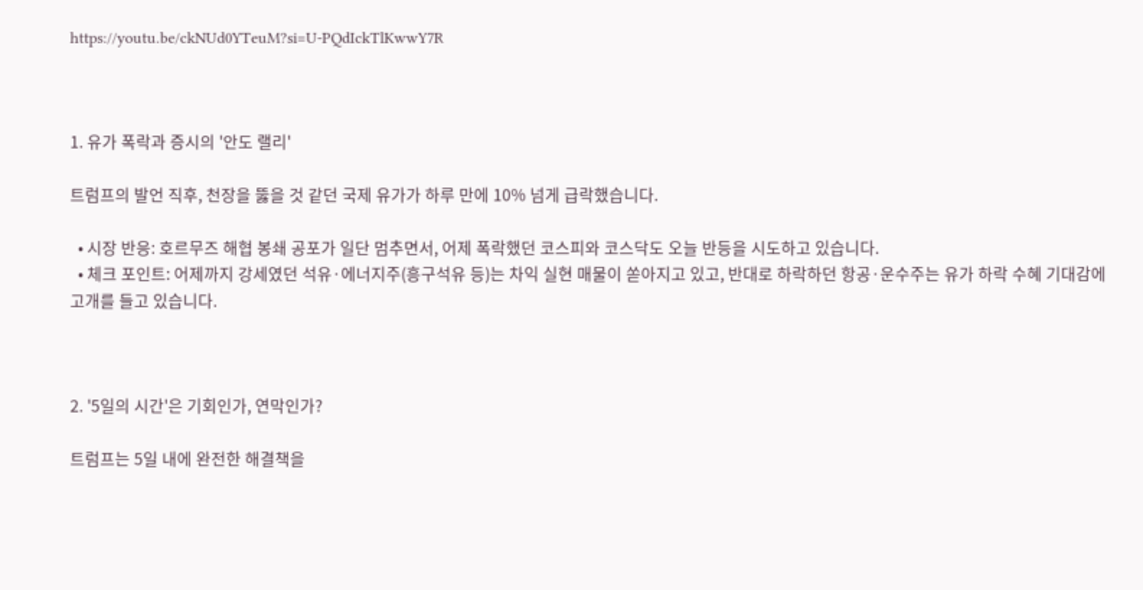https://youtu.be/ckNUd0YTeuM?si=U-PQdIckTlKwwY7R



1. 유가 폭락과 증시의 '안도 랠리'

트럼프의 발언 직후, 천장을 뚫을 것 같던 국제 유가가 하루 만에 10% 넘게 급락했습니다.

  • 시장 반응: 호르무즈 해협 봉쇄 공포가 일단 멈추면서, 어제 폭락했던 코스피와 코스닥도 오늘 반등을 시도하고 있습니다.
  • 체크 포인트: 어제까지 강세였던 석유·에너지주(흥구석유 등)는 차익 실현 매물이 쏟아지고 있고, 반대로 하락하던 항공·운수주는 유가 하락 수혜 기대감에 고개를 들고 있습니다.



2. '5일의 시간'은 기회인가, 연막인가?

트럼프는 5일 내에 완전한 해결책을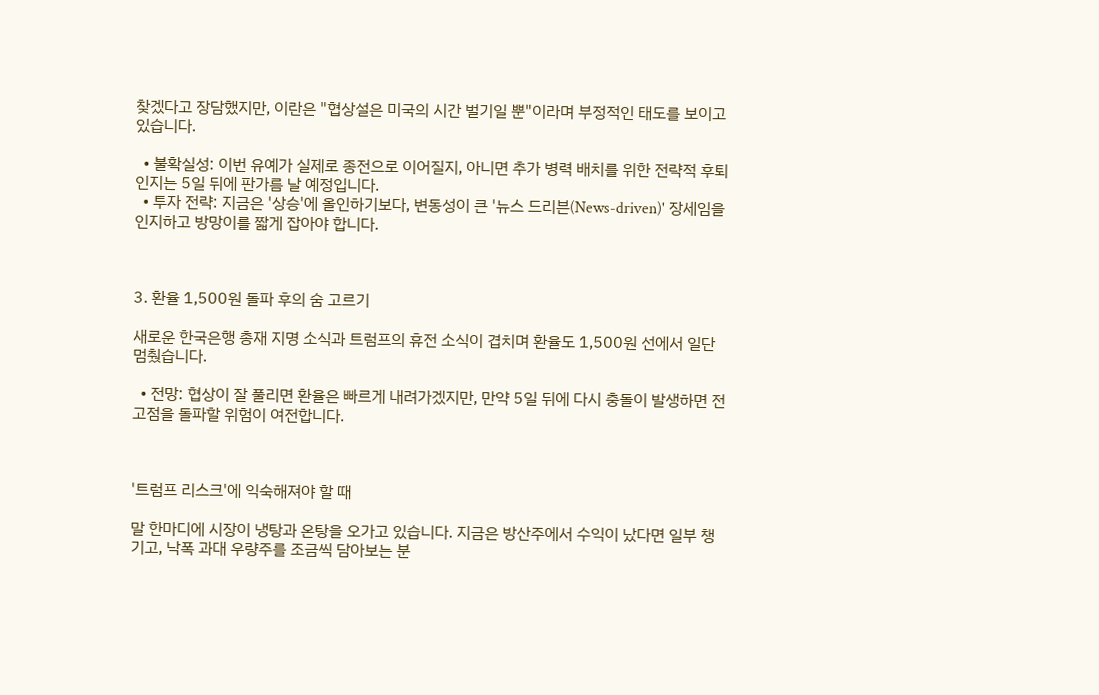찾겠다고 장담했지만, 이란은 "협상설은 미국의 시간 벌기일 뿐"이라며 부정적인 태도를 보이고 있습니다.

  • 불확실성: 이번 유예가 실제로 종전으로 이어질지, 아니면 추가 병력 배치를 위한 전략적 후퇴인지는 5일 뒤에 판가름 날 예정입니다.
  • 투자 전략: 지금은 '상승'에 올인하기보다, 변동성이 큰 '뉴스 드리븐(News-driven)' 장세임을 인지하고 방망이를 짧게 잡아야 합니다.



3. 환율 1,500원 돌파 후의 숨 고르기

새로운 한국은행 총재 지명 소식과 트럼프의 휴전 소식이 겹치며 환율도 1,500원 선에서 일단 멈췄습니다.

  • 전망: 협상이 잘 풀리면 환율은 빠르게 내려가겠지만, 만약 5일 뒤에 다시 충돌이 발생하면 전고점을 돌파할 위험이 여전합니다.



'트럼프 리스크'에 익숙해져야 할 때

말 한마디에 시장이 냉탕과 온탕을 오가고 있습니다. 지금은 방산주에서 수익이 났다면 일부 챙기고, 낙폭 과대 우량주를 조금씩 담아보는 분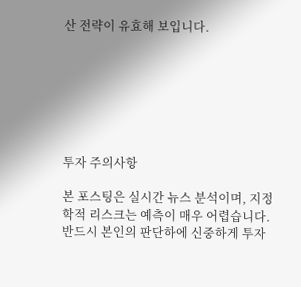산 전략이 유효해 보입니다.







투자 주의사항

본 포스팅은 실시간 뉴스 분석이며, 지정학적 리스크는 예측이 매우 어렵습니다. 반드시 본인의 판단하에 신중하게 투자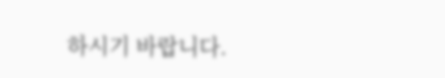하시기 바랍니다.